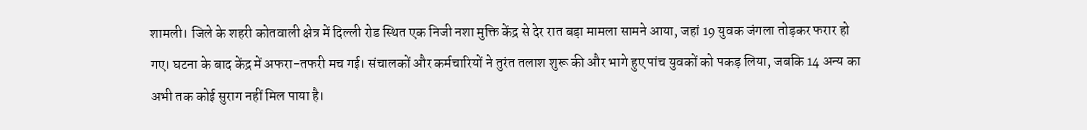शामली। जिले के शहरी कोतवाली क्षेत्र में दिल्ली रोड स्थित एक निजी नशा मुक्ति केंद्र से देर रात बड़ा मामला सामने आया, जहां 19 युवक जंगला तोड़कर फरार हो गए। घटना के बाद केंद्र में अफरा-तफरी मच गई। संचालकों और कर्मचारियों ने तुरंत तलाश शुरू की और भागे हुए पांच युवकों को पकड़ लिया, जबकि 14 अन्य का अभी तक कोई सुराग नहीं मिल पाया है।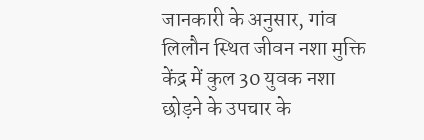जानकारी के अनुसार, गांव लिलौन स्थित जीवन नशा मुक्ति केंद्र में कुल 30 युवक नशा छोड़ने के उपचार के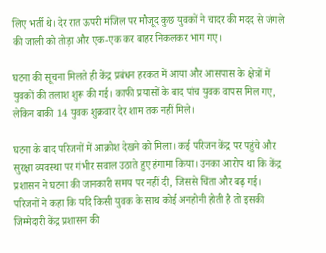लिए भर्ती थे। देर रात ऊपरी मंजिल पर मौजूद कुछ युवकों ने चादर की मदद से जंगले की जाली को तोड़ा और एक-एक कर बाहर निकलकर भाग गए।

घटना की सूचना मिलते ही केंद्र प्रबंधन हरकत में आया और आसपास के क्षेत्रों में युवकों की तलाश शुरू की गई। काफी प्रयासों के बाद पांच युवक वापस मिल गए, लेकिन बाकी 14 युवक शुक्रवार देर शाम तक नहीं मिले।

घटना के बाद परिजनों में आक्रोश देखने को मिला। कई परिजन केंद्र पर पहुंचे और सुरक्षा व्यवस्था पर गंभीर सवाल उठाते हुए हंगामा किया। उनका आरोप था कि केंद्र प्रशासन ने घटना की जानकारी समय पर नहीं दी, जिससे चिंता और बढ़ गई। परिजनों ने कहा कि यदि किसी युवक के साथ कोई अनहोनी होती है तो इसकी जिम्मेदारी केंद्र प्रशासन की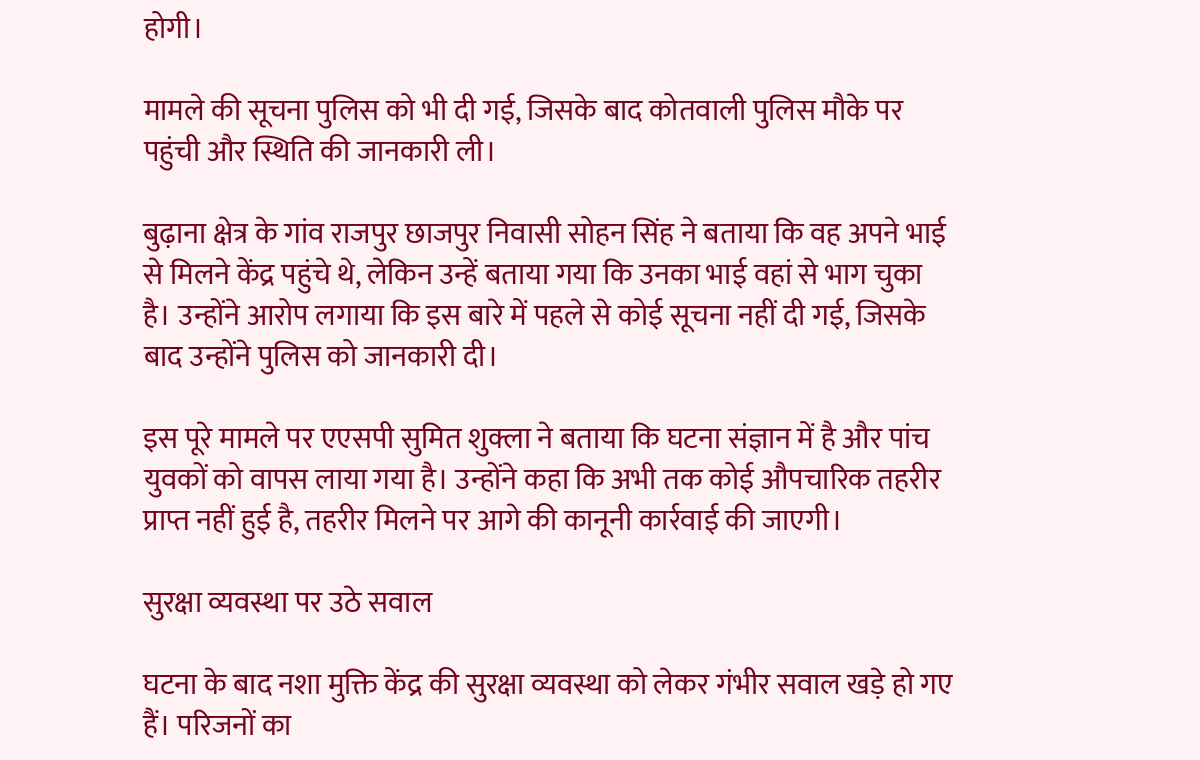होगी।

मामले की सूचना पुलिस को भी दी गई, जिसके बाद कोतवाली पुलिस मौके पर पहुंची और स्थिति की जानकारी ली।

बुढ़ाना क्षेत्र के गांव राजपुर छाजपुर निवासी सोहन सिंह ने बताया कि वह अपने भाई से मिलने केंद्र पहुंचे थे, लेकिन उन्हें बताया गया कि उनका भाई वहां से भाग चुका है। उन्होंने आरोप लगाया कि इस बारे में पहले से कोई सूचना नहीं दी गई, जिसके बाद उन्होंने पुलिस को जानकारी दी।

इस पूरे मामले पर एएसपी सुमित शुक्ला ने बताया कि घटना संज्ञान में है और पांच युवकों को वापस लाया गया है। उन्होंने कहा कि अभी तक कोई औपचारिक तहरीर प्राप्त नहीं हुई है, तहरीर मिलने पर आगे की कानूनी कार्रवाई की जाएगी।

सुरक्षा व्यवस्था पर उठे सवाल

घटना के बाद नशा मुक्ति केंद्र की सुरक्षा व्यवस्था को लेकर गंभीर सवाल खड़े हो गए हैं। परिजनों का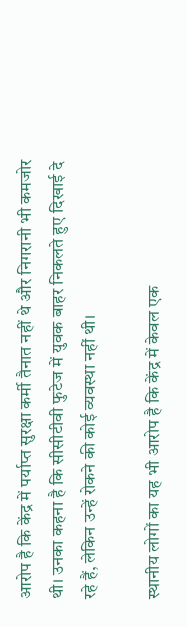आरोप है कि केंद्र में पर्याप्त सुरक्षा कर्मी तैनात नहीं थे और निगरानी भी कमजोर थी। उनका कहना है कि सीसीटीवी फुटेज में युवक बाहर निकलते हुए दिखाई दे रहे हैं, लेकिन उन्हें रोकने की कोई व्यवस्था नहीं थी।

स्थानीय लोगों का यह भी आरोप है कि केंद्र में केवल एक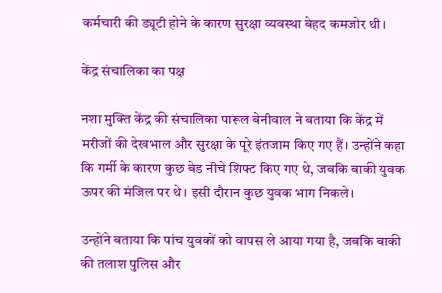कर्मचारी की ड्यूटी होने के कारण सुरक्षा व्यवस्था बेहद कमजोर थी।

केंद्र संचालिका का पक्ष

नशा मुक्ति केंद्र की संचालिका पारूल बेनीवाल ने बताया कि केंद्र में मरीजों की देखभाल और सुरक्षा के पूरे इंतजाम किए गए हैं। उन्होंने कहा कि गर्मी के कारण कुछ बेड नीचे शिफ्ट किए गए थे, जबकि बाकी युवक ऊपर की मंजिल पर थे। इसी दौरान कुछ युवक भाग निकले।

उन्होंने बताया कि पांच युवकों को वापस ले आया गया है, जबकि बाकी की तलाश पुलिस और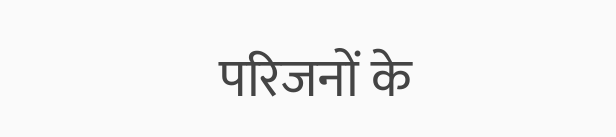परिजनों के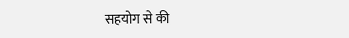सहयोग से की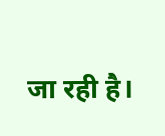जा रही है।